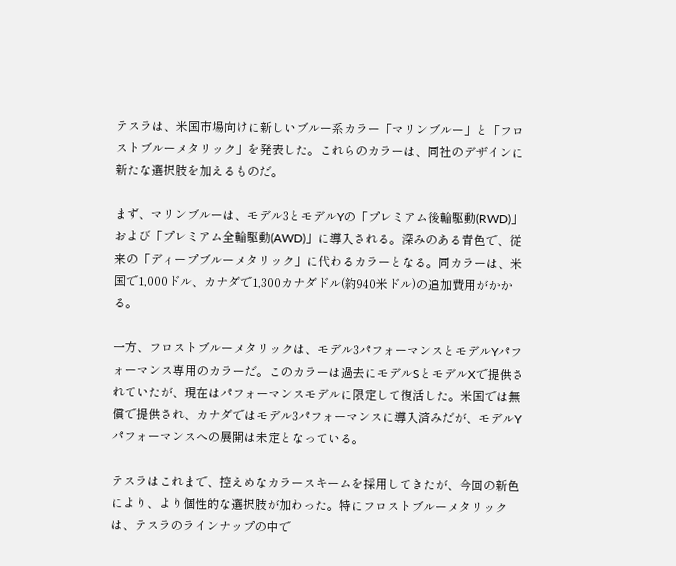テスラは、米国市場向けに新しいブルー系カラー「マリンブルー」と「フロストブルーメタリック」を発表した。これらのカラーは、同社のデザインに新たな選択肢を加えるものだ。

まず、マリンブルーは、モデル3とモデルYの「プレミアム後輪駆動(RWD)」および「プレミアム全輪駆動(AWD)」に導入される。深みのある青色で、従来の「ディープブルーメタリック」に代わるカラーとなる。同カラーは、米国で1,000ドル、カナダで1,300カナダドル(約940米ドル)の追加費用がかかる。

一方、フロストブルーメタリックは、モデル3パフォーマンスとモデルYパフォーマンス専用のカラーだ。このカラーは過去にモデルSとモデルXで提供されていたが、現在はパフォーマンスモデルに限定して復活した。米国では無償で提供され、カナダではモデル3パフォーマンスに導入済みだが、モデルYパフォーマンスへの展開は未定となっている。

テスラはこれまで、控えめなカラースキームを採用してきたが、今回の新色により、より個性的な選択肢が加わった。特にフロストブルーメタリックは、テスラのラインナップの中で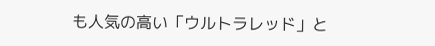も人気の高い「ウルトラレッド」と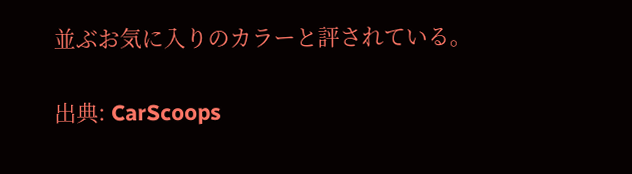並ぶお気に入りのカラーと評されている。

出典: CarScoops